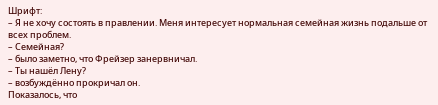Шрифт:
– Я не хочу состоять в правлении. Меня интересует нормальная семейная жизнь подальше от всех проблем.
– Семейная?
– было заметно, что Фрейзер занервничал.
– Ты нашёл Лену?
– возбуждённо прокричал он.
Показалось, что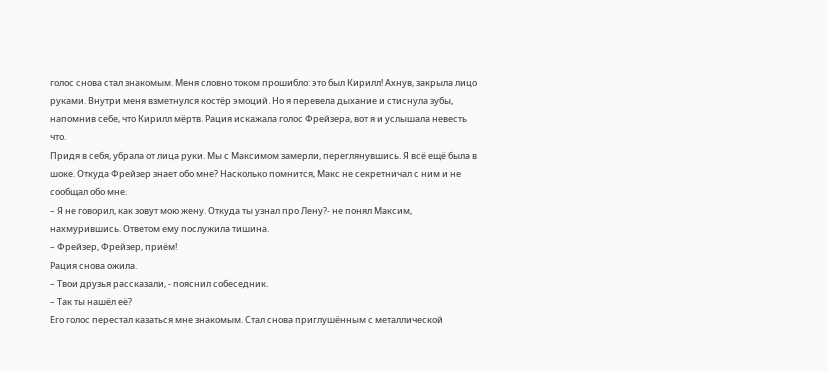голос снова стал знакомым. Меня словно током прошибло: это был Кирилл! Ахнув, закрыла лицо руками. Внутри меня взметнулся костёр эмоций. Но я перевела дыхание и стиснула зубы, напомнив себе, что Кирилл мёртв. Рация искажала голос Фрейзера, вот я и услышала невесть что.
Придя в себя, убрала от лица руки. Мы с Максимом замерли, переглянувшись. Я всё ещё была в шоке. Откуда Фрейзер знает обо мне? Насколько помнится, Макс не секретничал с ним и не сообщал обо мне.
– Я не говорил, как зовут мою жену. Откуда ты узнал про Лену?- не понял Максим, нахмурившись. Ответом ему послужила тишина.
– Фрейзер, Фрейзер, приём!
Рация снова ожила.
– Твои друзья рассказали, - пояснил собеседник.
– Так ты нашёл её?
Его голос перестал казаться мне знакомым. Стал снова приглушённым с металлической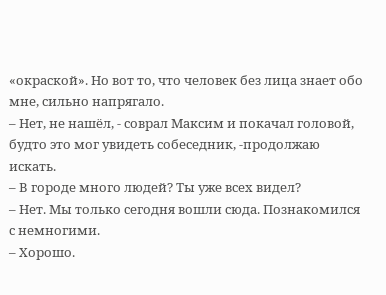«окраской». Но вот то, что человек без лица знает обо мне, сильно напрягало.
– Нет, не нашёл, - соврал Максим и покачал головой, будто это мог увидеть собеседник, -продолжаю искать.
– В городе много людей? Ты уже всех видел?
– Нет. Мы только сегодня вошли сюда. Познакомился с немногими.
– Хорошо.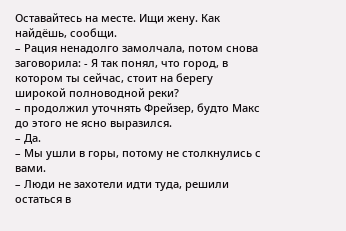Оставайтесь на месте. Ищи жену. Как найдёшь, сообщи.
– Рация ненадолго замолчала, потом снова заговорила: - Я так понял, что город, в котором ты сейчас, стоит на берегу широкой полноводной реки?
– продолжил уточнять Фрейзер, будто Макс до этого не ясно выразился.
– Да.
– Мы ушли в горы, потому не столкнулись с вами.
– Люди не захотели идти туда, решили остаться в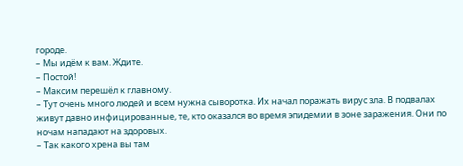городе.
– Мы идём к вам. Ждите.
– Постой!
– Максим перешёл к главному.
– Тут очень много людей и всем нужна сыворотка. Их начал поражать вирус зла. В подвалах живут давно инфицированные, те, кто оказался во время эпидемии в зоне заражения. Они по ночам нападают на здоровых.
– Так какого хрена вы там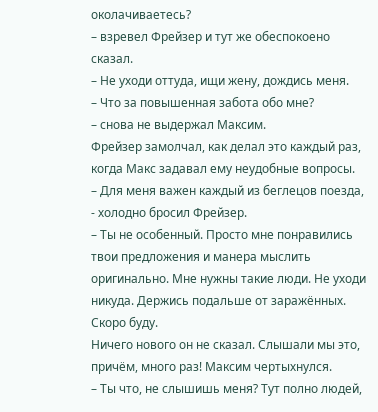околачиваетесь?
– взревел Фрейзер и тут же обеспокоено сказал.
– Не уходи оттуда, ищи жену, дождись меня.
– Что за повышенная забота обо мне?
– снова не выдержал Максим.
Фрейзер замолчал, как делал это каждый раз, когда Макс задавал ему неудобные вопросы.
– Для меня важен каждый из беглецов поезда, - холодно бросил Фрейзер.
– Ты не особенный. Просто мне понравились твои предложения и манера мыслить оригинально. Мне нужны такие люди. Не уходи никуда. Держись подальше от заражённых. Скоро буду.
Ничего нового он не сказал. Слышали мы это, причём, много раз! Максим чертыхнулся.
– Ты что, не слышишь меня? Тут полно людей,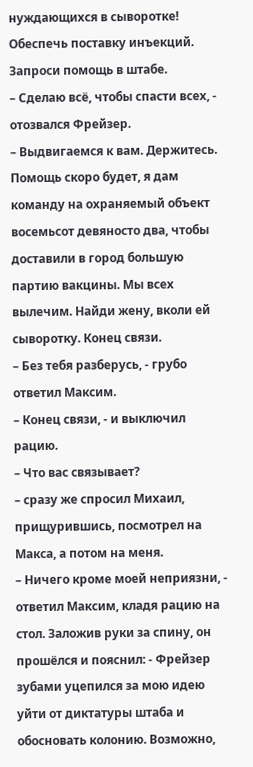нуждающихся в сыворотке! Обеспечь поставку инъекций. Запроси помощь в штабе.
– Сделаю всё, чтобы спасти всех, - отозвался Фрейзер.
– Выдвигаемся к вам. Держитесь. Помощь скоро будет, я дам команду на охраняемый объект восемьсот девяносто два, чтобы доставили в город большую партию вакцины. Мы всех вылечим. Найди жену, вколи ей сыворотку. Конец связи.
– Без тебя разберусь, - грубо ответил Максим.
– Конец связи, - и выключил рацию.
– Что вас связывает?
– сразу же спросил Михаил, прищурившись, посмотрел на Макса, а потом на меня.
– Ничего кроме моей неприязни, - ответил Максим, кладя рацию на стол. Заложив руки за спину, он прошёлся и пояснил: - Фрейзер зубами уцепился за мою идею уйти от диктатуры штаба и обосновать колонию. Возможно,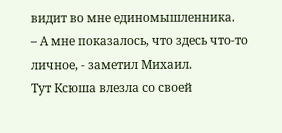видит во мне единомышленника.
– А мне показалось, что здесь что-то личное, - заметил Михаил.
Тут Ксюша влезла со своей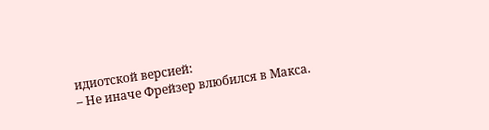идиотской версией:
– Не иначе Фрейзер влюбился в Макса.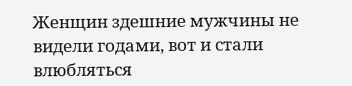Женщин здешние мужчины не видели годами, вот и стали влюбляться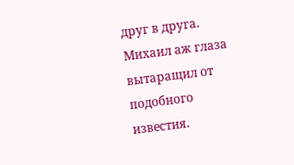друг в друга.
Михаил аж глаза вытаращил от подобного известия.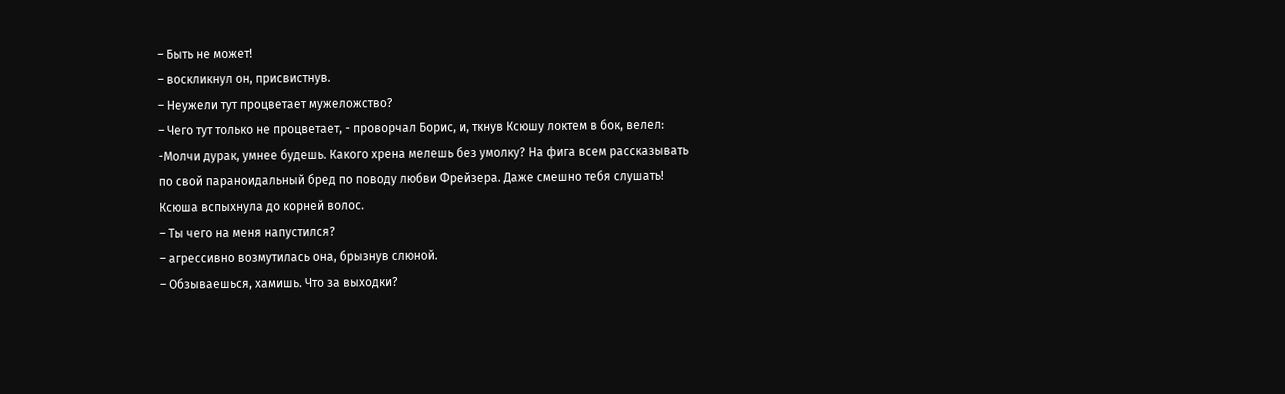– Быть не может!
– воскликнул он, присвистнув.
– Неужели тут процветает мужеложство?
– Чего тут только не процветает, - проворчал Борис, и, ткнув Ксюшу локтем в бок, велел: -Молчи дурак, умнее будешь. Какого хрена мелешь без умолку? На фига всем рассказывать по свой параноидальный бред по поводу любви Фрейзера. Даже смешно тебя слушать!
Ксюша вспыхнула до корней волос.
– Ты чего на меня напустился?
– агрессивно возмутилась она, брызнув слюной.
– Обзываешься, хамишь. Что за выходки?